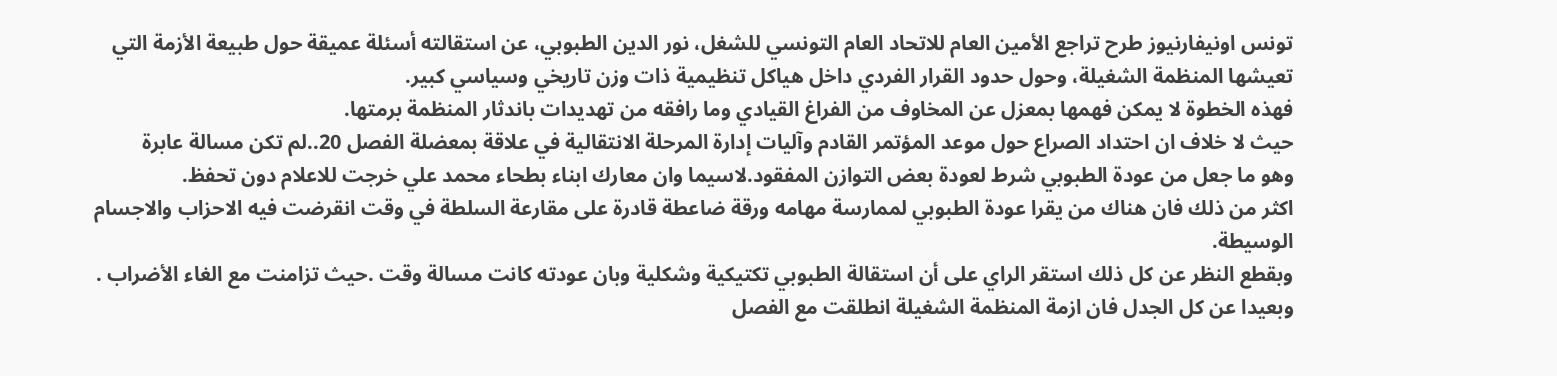تونس اونيفارنيوز طرح تراجع الأمين العام للاتحاد العام التونسي للشغل، نور الدين الطبوبي، عن استقالته أسئلة عميقة حول طبيعة الأزمة التي تعيشها المنظمة الشغيلة، وحول حدود القرار الفردي داخل هياكل تنظيمية ذات وزن تاريخي وسياسي كبير.
فهذه الخطوة لا يمكن فهمها بمعزل عن المخاوف من الفراغ القيادي وما رافقه من تهديدات باندثار المنظمة برمتها.
حيث لا خلاف ان احتداد الصراع حول موعد المؤتمر القادم وآليات إدارة المرحلة الانتقالية في علاقة بمعضلة الفصل 20..لم تكن مسالة عابرة
وهو ما جعل من عودة الطبوبي شرط لعودة بعض التوازن المفقود.لاسيما وان معارك ابناء بطحاء محمد علي خرجت للاعلام دون تحفظ.
اكثر من ذلك فان هناك من يقرا عودة الطبوبي لممارسة مهامه ورقة ضاعطة قادرة على مقارعة السلطة في وقت انقرضت فيه الاحزاب والاجسام الوسيطة.
وبقطع النظر عن كل ذلك استقر الراي على أن استقالة الطبوبي تكتيكية وشكلية وبان عودته كانت مسالة وقت .حيث تزامنت مع الغاء الأضراب .
وبعيدا عن كل الجدل فان ازمة المنظمة الشغيلة انطلقت مع الفصل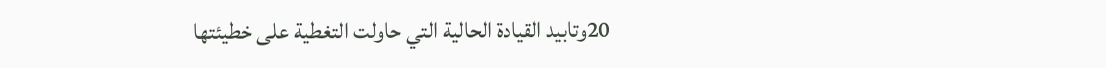20وتابيد القيادة الحالية التي حاولت التغطية على خطيئتها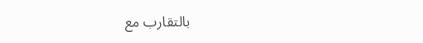بالتقارب مع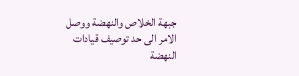جبهة الخلاص والنهضة ووصل الامر الى حد توصيف قيادات النهضة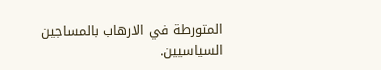المتورطة في الارهاب بالمساجين السياسيين.